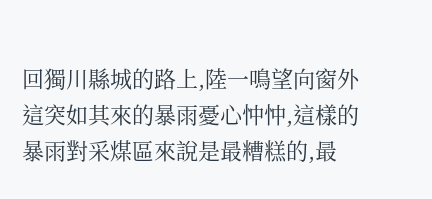回獨川縣城的路上,陸一鳴望向窗外這突如其來的暴雨憂心忡忡,這樣的暴雨對采煤區來說是最糟糕的,最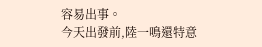容易出事。
今天出發前,陸一鳴還特意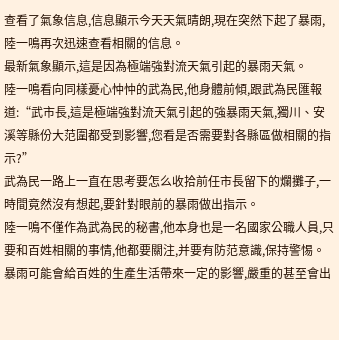查看了氣象信息,信息顯示今天天氣晴朗,現在突然下起了暴雨,陸一鳴再次迅速查看相關的信息。
最新氣象顯示,這是因為極端強對流天氣引起的暴雨天氣。
陸一鳴看向同樣憂心忡忡的武為民,他身體前傾,跟武為民匯報道:“武市長,這是極端強對流天氣引起的強暴雨天氣,獨川、安溪等縣份大范圍都受到影響,您看是否需要對各縣區做相關的指示?”
武為民一路上一直在思考要怎么收拾前任市長留下的爛攤子,一時間竟然沒有想起,要針對眼前的暴雨做出指示。
陸一鳴不僅作為武為民的秘書,他本身也是一名國家公職人員,只要和百姓相關的事情,他都要關注,并要有防范意識,保持警惕。
暴雨可能會給百姓的生產生活帶來一定的影響,嚴重的甚至會出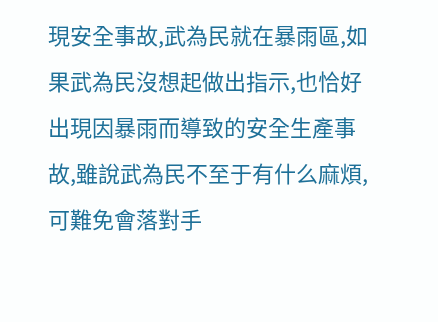現安全事故,武為民就在暴雨區,如果武為民沒想起做出指示,也恰好出現因暴雨而導致的安全生產事故,雖說武為民不至于有什么麻煩,可難免會落對手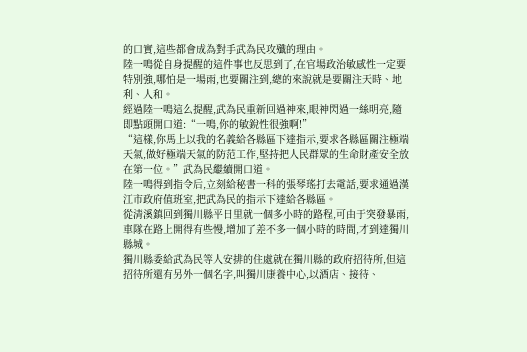的口實,這些都會成為對手武為民攻殲的理由。
陸一鳴從自身提醒的這件事也反思到了,在官場政治敏感性一定要特別強,哪怕是一場雨,也要關注到,總的來說就是要關注天時、地利、人和。
經過陸一鳴這么提醒,武為民重新回過神來,眼神閃過一絲明亮,隨即點頭開口道:“一鳴,你的敏銳性很強啊!”
“這樣,你馬上以我的名義給各縣區下達指示,要求各縣區關注極端天氣,做好極端天氣的防范工作,堅持把人民群眾的生命財產安全放在第一位。”武為民繼續開口道。
陸一鳴得到指令后,立刻給秘書一科的張琴瑤打去電話,要求通過漢江市政府值班室,把武為民的指示下達給各縣區。
從清溪鎮回到獨川縣平日里就一個多小時的路程,可由于突發暴雨,車隊在路上開得有些慢,增加了差不多一個小時的時間,才到達獨川縣城。
獨川縣委給武為民等人安排的住處就在獨川縣的政府招待所,但這招待所還有另外一個名字,叫獨川康養中心,以酒店、接待、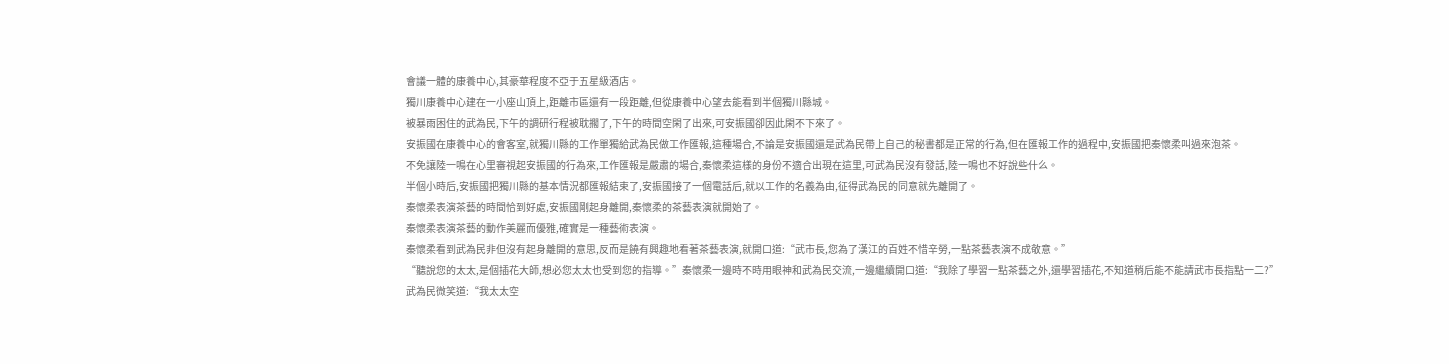會議一體的康養中心,其豪華程度不亞于五星級酒店。
獨川康養中心建在一小座山頂上,距離市區還有一段距離,但從康養中心望去能看到半個獨川縣城。
被暴雨困住的武為民,下午的調研行程被耽擱了,下午的時間空閑了出來,可安振國卻因此閑不下來了。
安振國在康養中心的會客室,就獨川縣的工作單獨給武為民做工作匯報,這種場合,不論是安振國還是武為民帶上自己的秘書都是正常的行為,但在匯報工作的過程中,安振國把秦懷柔叫過來泡茶。
不免讓陸一鳴在心里審視起安振國的行為來,工作匯報是嚴肅的場合,秦懷柔這樣的身份不適合出現在這里,可武為民沒有發話,陸一鳴也不好說些什么。
半個小時后,安振國把獨川縣的基本情況都匯報結束了,安振國接了一個電話后,就以工作的名義為由,征得武為民的同意就先離開了。
秦懷柔表演茶藝的時間恰到好處,安振國剛起身離開,秦懷柔的茶藝表演就開始了。
秦懷柔表演茶藝的動作美麗而優雅,確實是一種藝術表演。
秦懷柔看到武為民非但沒有起身離開的意思,反而是饒有興趣地看著茶藝表演,就開口道:“武市長,您為了漢江的百姓不惜辛勞,一點茶藝表演不成敬意。”
“聽說您的太太,是個插花大師,想必您太太也受到您的指導。”秦懷柔一邊時不時用眼神和武為民交流,一邊繼續開口道:“我除了學習一點茶藝之外,還學習插花,不知道稍后能不能請武市長指點一二?”
武為民微笑道:“我太太空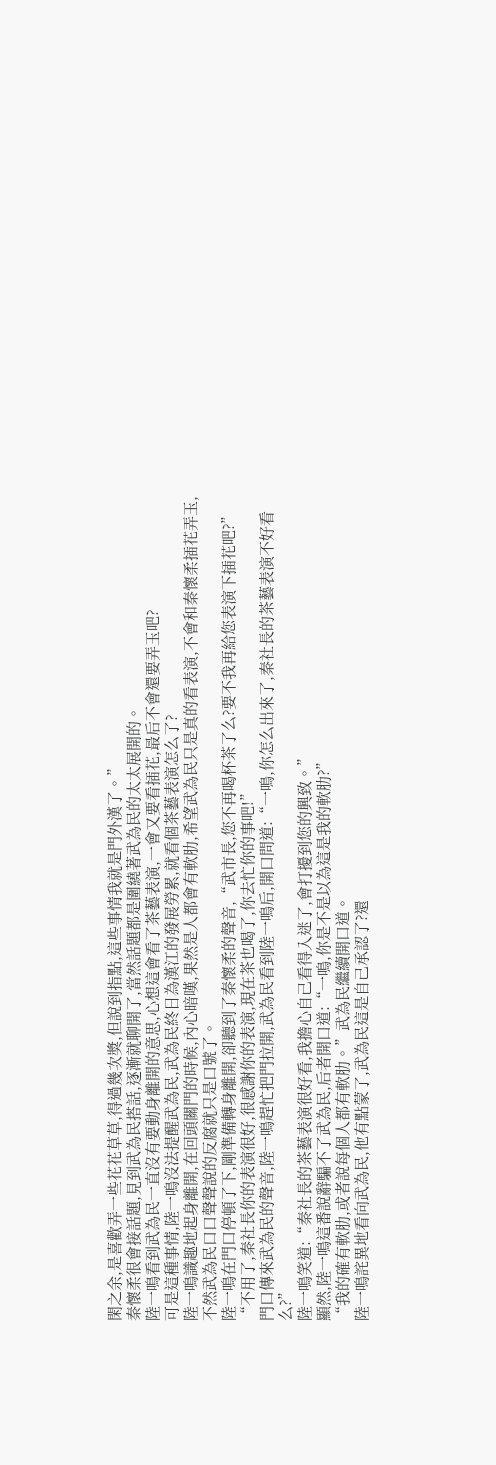閑之余,是喜歡弄一些花花草草,得過幾次獎,但說到指點,這些事情我就是門外漢了。”
秦懷柔很會接話題,見到武為民搭話,逐漸就聊開了,當然話題都是圍繞著武為民的太太展開的。
陸一鳴看到武為民一直沒有要動身離開的意思,心想這會看了茶藝表演,一會又要看插花,最后不會還要弄玉吧?
可是這種事情,陸一鳴沒法提醒武為民,武為民終日為漢江的發展勞累,就看個茶藝表演怎么了?
陸一鳴識趣地起身離開,在回頭關門的時候,內心暗嘆,果然是人都會有軟肋,希望武為民只是真的看表演,不會和秦懷柔插花弄玉,不然武為民口口聲聲說的反腐就只是口號了。
陸一鳴在門口停頓了下,剛準備轉身離開,卻聽到了秦懷柔的聲音,“武市長,您不再喝杯茶了么?要不我再給您表演下插花吧?”
“不用了,秦社長你的表演很好,很感謝你的表演,現在茶也喝了,你去忙你的事吧!”
門口傳來武為民的聲音,陸一鳴趕忙把門拉開,武為民看到陸一鳴后,開口問道:“一鳴,你怎么出來了,秦社長的茶藝表演不好看么?”
陸一鳴笑道:“秦社長的茶藝表演很好看,我擔心自己看得入迷了,會打擾到您的興致。”
顯然,陸一鳴這番說辭騙不了武為民,后者開口道:“一鳴,你是不是以為這是我的軟肋?”
“我的確有軟肋,或者說每個人都有軟肋。”武為民繼續開口道。
陸一鳴詫異地看向武為民,他有點蒙了,武為民這是自己承認了?還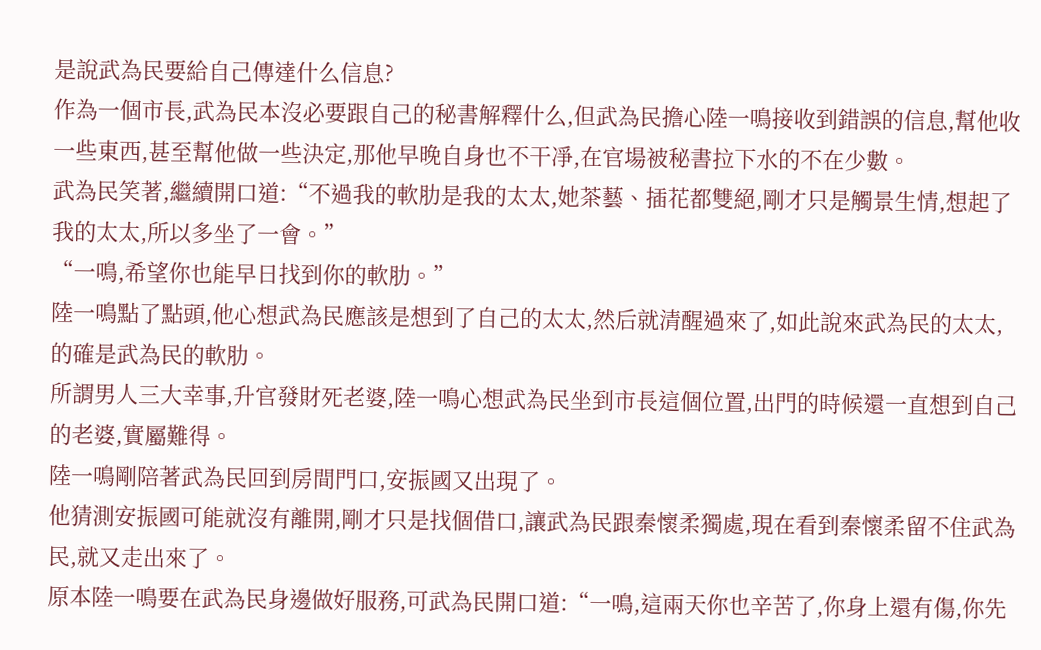是說武為民要給自己傳達什么信息?
作為一個市長,武為民本沒必要跟自己的秘書解釋什么,但武為民擔心陸一鳴接收到錯誤的信息,幫他收一些東西,甚至幫他做一些決定,那他早晚自身也不干凈,在官場被秘書拉下水的不在少數。
武為民笑著,繼續開口道:“不過我的軟肋是我的太太,她茶藝、插花都雙絕,剛才只是觸景生情,想起了我的太太,所以多坐了一會。”
“一鳴,希望你也能早日找到你的軟肋。”
陸一鳴點了點頭,他心想武為民應該是想到了自己的太太,然后就清醒過來了,如此說來武為民的太太,的確是武為民的軟肋。
所謂男人三大幸事,升官發財死老婆,陸一鳴心想武為民坐到市長這個位置,出門的時候還一直想到自己的老婆,實屬難得。
陸一鳴剛陪著武為民回到房間門口,安振國又出現了。
他猜測安振國可能就沒有離開,剛才只是找個借口,讓武為民跟秦懷柔獨處,現在看到秦懷柔留不住武為民,就又走出來了。
原本陸一鳴要在武為民身邊做好服務,可武為民開口道:“一鳴,這兩天你也辛苦了,你身上還有傷,你先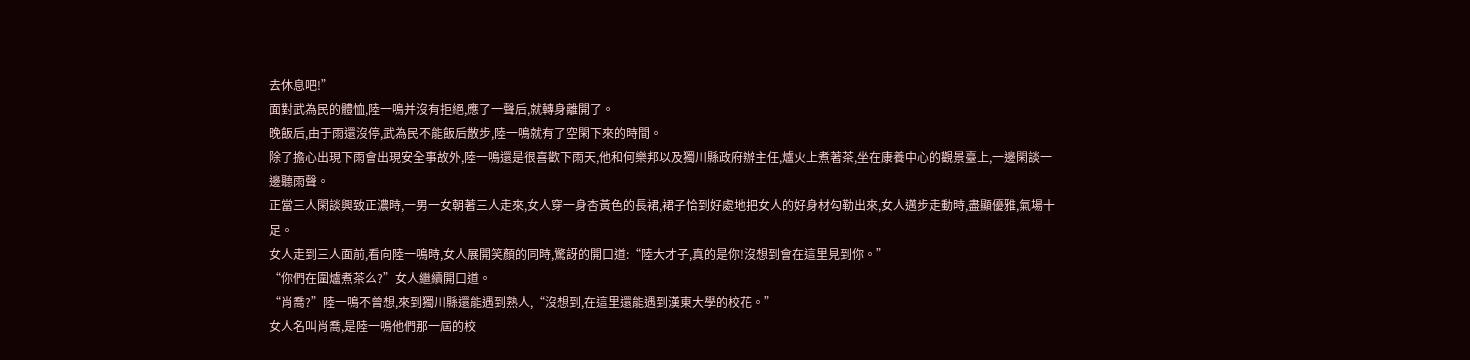去休息吧!”
面對武為民的體恤,陸一鳴并沒有拒絕,應了一聲后,就轉身離開了。
晚飯后,由于雨還沒停,武為民不能飯后散步,陸一鳴就有了空閑下來的時間。
除了擔心出現下雨會出現安全事故外,陸一鳴還是很喜歡下雨天,他和何樂邦以及獨川縣政府辦主任,爐火上煮著茶,坐在康養中心的觀景臺上,一邊閑談一邊聽雨聲。
正當三人閑談興致正濃時,一男一女朝著三人走來,女人穿一身杏黃色的長裙,裙子恰到好處地把女人的好身材勾勒出來,女人邁步走動時,盡顯優雅,氣場十足。
女人走到三人面前,看向陸一鳴時,女人展開笑顏的同時,驚訝的開口道:“陸大才子,真的是你!沒想到會在這里見到你。”
“你們在圍爐煮茶么?”女人繼續開口道。
“肖喬?”陸一鳴不曾想,來到獨川縣還能遇到熟人,“沒想到,在這里還能遇到漢東大學的校花。”
女人名叫肖喬,是陸一鳴他們那一屆的校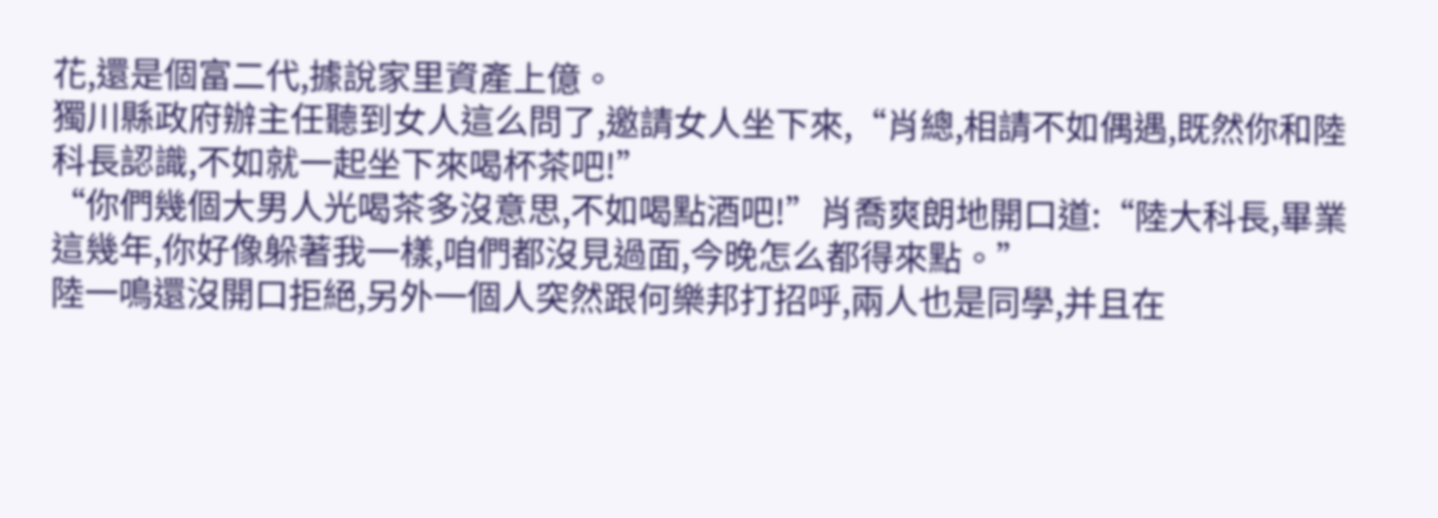花,還是個富二代,據說家里資產上億。
獨川縣政府辦主任聽到女人這么問了,邀請女人坐下來,“肖總,相請不如偶遇,既然你和陸科長認識,不如就一起坐下來喝杯茶吧!”
“你們幾個大男人光喝茶多沒意思,不如喝點酒吧!”肖喬爽朗地開口道:“陸大科長,畢業這幾年,你好像躲著我一樣,咱們都沒見過面,今晚怎么都得來點。”
陸一鳴還沒開口拒絕,另外一個人突然跟何樂邦打招呼,兩人也是同學,并且在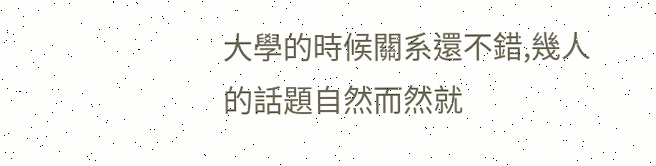大學的時候關系還不錯,幾人的話題自然而然就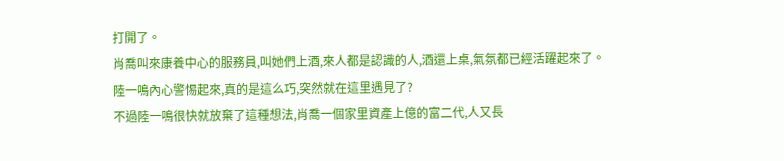打開了。
肖喬叫來康養中心的服務員,叫她們上酒,來人都是認識的人,酒還上桌,氣氛都已經活躍起來了。
陸一鳴內心警惕起來,真的是這么巧,突然就在這里遇見了?
不過陸一鳴很快就放棄了這種想法,肖喬一個家里資產上億的富二代,人又長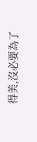得美,沒必要為了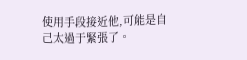使用手段接近他,可能是自己太過于緊張了。